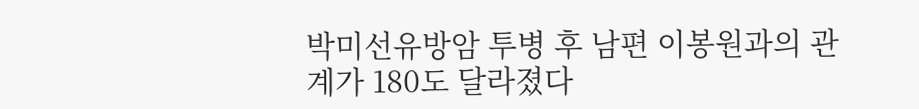박미선유방암 투병 후 남편 이봉원과의 관계가 180도 달라졌다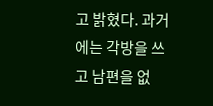고 밝혔다. 과거에는 각방을 쓰고 남편을 없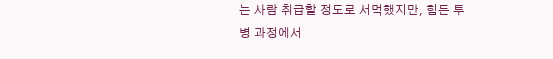는 사람 취급할 정도로 서먹했지만, 힘든 투병 과정에서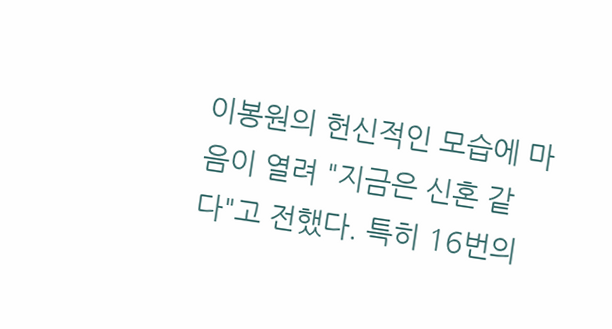이봉원의 헌신적인 모습에 마음이 열려 "지금은 신혼 같다"고 전했다. 특히 16번의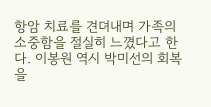항암 치료를 견뎌내며 가족의 소중함을 절실히 느꼈다고 한다. 이봉원 역시 박미선의 회복을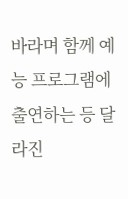바라며 함께 예능 프로그램에 출연하는 등 달라진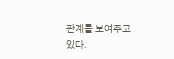관계를 보여주고 있다.